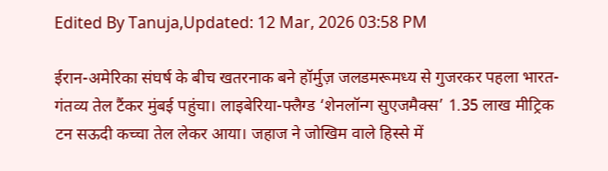Edited By Tanuja,Updated: 12 Mar, 2026 03:58 PM

ईरान-अमेरिका संघर्ष के बीच खतरनाक बने हॉर्मुज़ जलडमरूमध्य से गुजरकर पहला भारत-गंतव्य तेल टैंकर मुंबई पहुंचा। लाइबेरिया-फ्लैग्ड ‘शेनलॉन्ग सुएजमैक्स’ 1.35 लाख मीट्रिक टन सऊदी कच्चा तेल लेकर आया। जहाज ने जोखिम वाले हिस्से में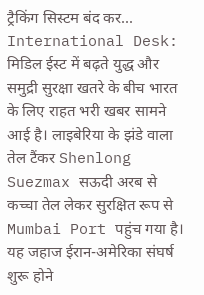ट्रैकिंग सिस्टम बंद कर...
International Desk: मिडिल ईस्ट में बढ़ते युद्ध और समुद्री सुरक्षा खतरे के बीच भारत के लिए राहत भरी खबर सामने आई है। लाइबेरिया के झंडे वाला तेल टैंकर Shenlong Suezmax सऊदी अरब से कच्चा तेल लेकर सुरक्षित रूप से Mumbai Port पहुंच गया है। यह जहाज ईरान-अमेरिका संघर्ष शुरू होने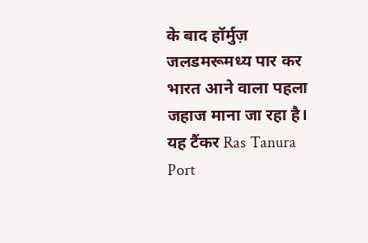के बाद हॉर्मुज़ जलडमरूमध्य पार कर भारत आने वाला पहला जहाज माना जा रहा है। यह टैंकर Ras Tanura Port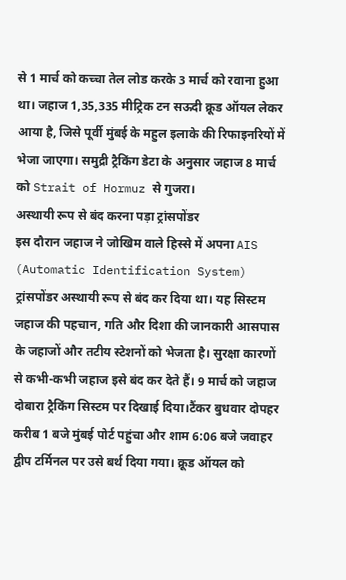से 1 मार्च को कच्चा तेल लोड करके 3 मार्च को रवाना हुआ था। जहाज 1,35,335 मीट्रिक टन सऊदी क्रूड ऑयल लेकर आया है, जिसे पूर्वी मुंबई के महुल इलाके की रिफाइनरियों में भेजा जाएगा। समुद्री ट्रैकिंग डेटा के अनुसार जहाज 8 मार्च को Strait of Hormuz से गुजरा।
अस्थायी रूप से बंद करना पड़ा ट्रांसपोंडर
इस दौरान जहाज ने जोखिम वाले हिस्से में अपना AIS (Automatic Identification System) ट्रांसपोंडर अस्थायी रूप से बंद कर दिया था। यह सिस्टम जहाज की पहचान, गति और दिशा की जानकारी आसपास के जहाजों और तटीय स्टेशनों को भेजता है। सुरक्षा कारणों से कभी-कभी जहाज इसे बंद कर देते हैं। 9 मार्च को जहाज दोबारा ट्रैकिंग सिस्टम पर दिखाई दिया।टैंकर बुधवार दोपहर करीब 1 बजे मुंबई पोर्ट पहुंचा और शाम 6:06 बजे जवाहर द्वीप टर्मिनल पर उसे बर्थ दिया गया। क्रूड ऑयल को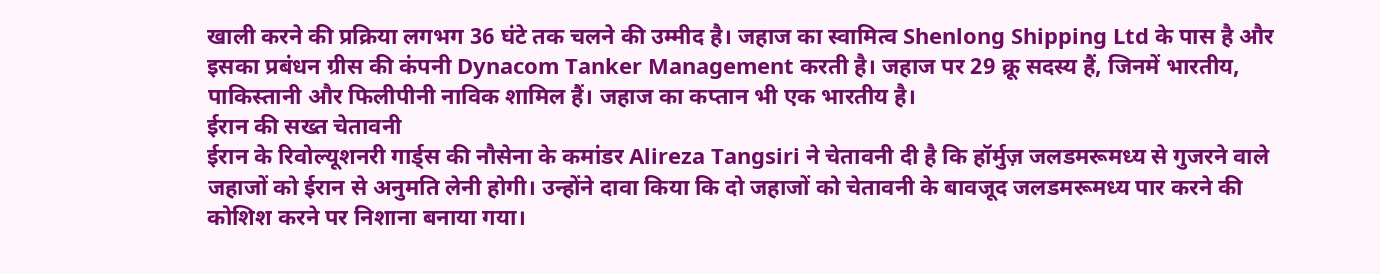खाली करने की प्रक्रिया लगभग 36 घंटे तक चलने की उम्मीद है। जहाज का स्वामित्व Shenlong Shipping Ltd के पास है और इसका प्रबंधन ग्रीस की कंपनी Dynacom Tanker Management करती है। जहाज पर 29 क्रू सदस्य हैं, जिनमें भारतीय, पाकिस्तानी और फिलीपीनी नाविक शामिल हैं। जहाज का कप्तान भी एक भारतीय है।
ईरान की सख्त चेतावनी
ईरान के रिवोल्यूशनरी गार्ड्स की नौसेना के कमांडर Alireza Tangsiri ने चेतावनी दी है कि हॉर्मुज़ जलडमरूमध्य से गुजरने वाले जहाजों को ईरान से अनुमति लेनी होगी। उन्होंने दावा किया कि दो जहाजों को चेतावनी के बावजूद जलडमरूमध्य पार करने की कोशिश करने पर निशाना बनाया गया।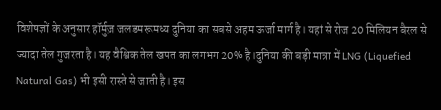विशेषज्ञों के अनुसार हॉर्मुज़ जलडमरूमध्य दुनिया का सबसे अहम ऊर्जा मार्ग है। यहां से रोज 20 मिलियन बैरल से ज्यादा तेल गुजरता है। यह वैश्विक तेल खपत का लगभग 20% है।दुनिया की बड़ी मात्रा में LNG (Liquefied Natural Gas) भी इसी रास्ते से जाती है। इस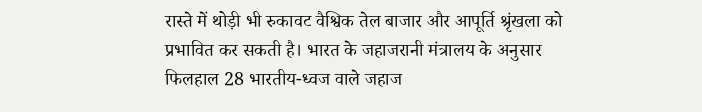रास्ते में थोड़ी भी रुकावट वैश्विक तेल बाजार और आपूर्ति श्रृंखला को प्रभावित कर सकती है। भारत के जहाजरानी मंत्रालय के अनुसार फिलहाल 28 भारतीय-ध्वज वाले जहाज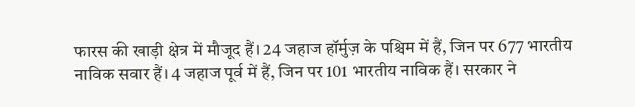फारस की खाड़ी क्षेत्र में मौजूद हैं। 24 जहाज हॉर्मुज़ के पश्चिम में हैं, जिन पर 677 भारतीय नाविक सवार हैं। 4 जहाज पूर्व में हैं, जिन पर 101 भारतीय नाविक हैं। सरकार ने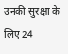उनकी सुरक्षा के लिए 24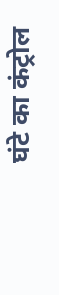घंटे का कंट्रोल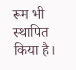रूम भी स्थापित किया है।